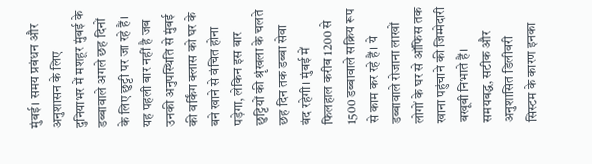मुंबई। समय प्रबंधन और अनुशासन के लिए दुनियाभर में मशहूर मुंबई के डब्बावाले अगले छह दिनों के लिए छुट्टी पर जा रहे हैं। यह पहली बार नहीं है जब उनकी अनुपस्थिति से मुंबई की वर्किंग क्लास को घर के बने खाने से वंचित होना पड़ेगा, लेकिन इस बार छुट्टियों की श्रृंखला के चलते छह दिन तक डब्बा सेवा बंद रहेगी। मुंबई में फिलहाल करीब 1200 से 1500 डब्बावाले सक्रिय रूप से काम कर रहे हैं। ये डब्बावाले रोजाना लाखों लोगों के घर से ऑफिस तक खाना पहुंचाने की जिम्मेदारी बखूबी निभाते हैं। समयबद्ध, सटीक और अनुशासित डिलीवरी सिस्टम के कारण इनका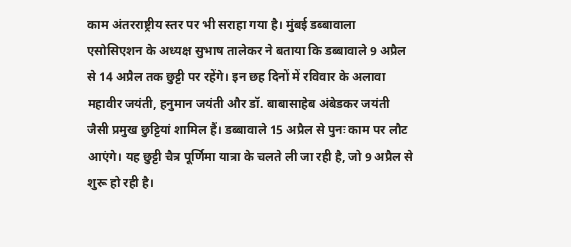काम अंतरराष्ट्रीय स्तर पर भी सराहा गया है। मुंबई डब्बावाला एसोसिएशन के अध्यक्ष सुभाष तालेकर ने बताया कि डब्बावाले 9 अप्रैल से 14 अप्रैल तक छुट्टी पर रहेंगे। इन छह दिनों में रविवार के अलावा महावीर जयंती, हनुमान जयंती और डॉ. बाबासाहेब अंबेडकर जयंती जैसी प्रमुख छुट्टियां शामिल हैं। डब्बावाले 15 अप्रैल से पुनः काम पर लौट आएंगे। यह छुट्टी चैत्र पूर्णिमा यात्रा के चलते ली जा रही है, जो 9 अप्रैल से शुरू हो रही है।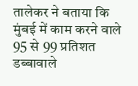तालेकर ने बताया कि मुंबई में काम करने वाले 95 से 99 प्रतिशत डब्बावाले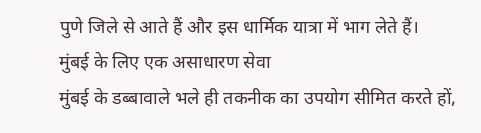पुणे जिले से आते हैं और इस धार्मिक यात्रा में भाग लेते हैं।
मुंबई के लिए एक असाधारण सेवा
मुंबई के डब्बावाले भले ही तकनीक का उपयोग सीमित करते हों,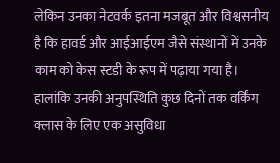लेकिन उनका नेटवर्क इतना मजबूत और विश्वसनीय है कि हावर्ड और आईआईएम जैसे संस्थानों में उनके काम को केस स्टडी के रूप में पढ़ाया गया है। हालांकि उनकी अनुपस्थिति कुछ दिनों तक वर्किंग क्लास के लिए एक असुविधा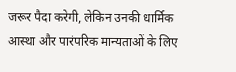जरूर पैदा करेगी, लेकिन उनकी धार्मिक आस्था और पारंपरिक मान्यताओं के लिए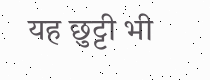यह छुट्टी भी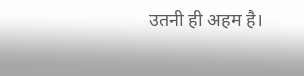उतनी ही अहम है।